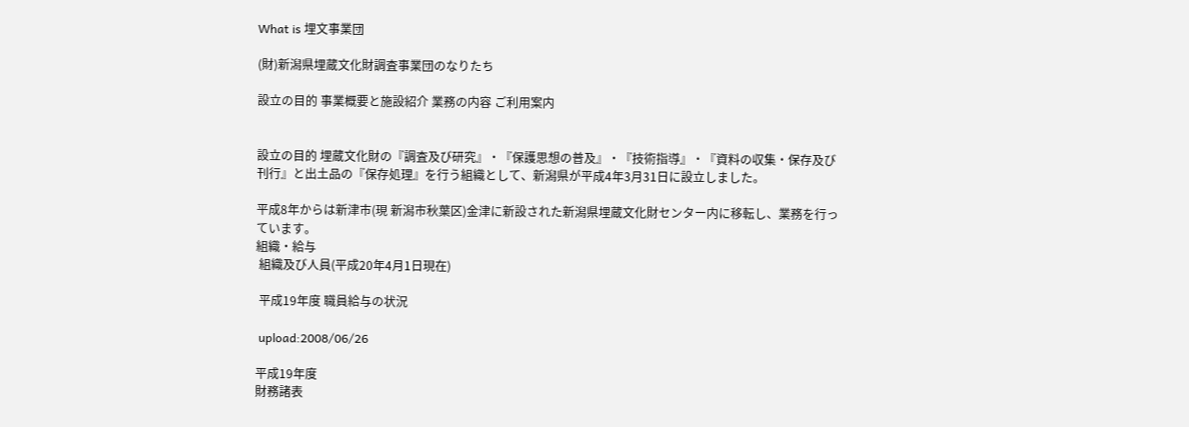What is 埋文事業団

(財)新潟県埋蔵文化財調査事業団のなりたち

設立の目的 事業概要と施設紹介 業務の内容 ご利用案内


設立の目的 埋蔵文化財の『調査及び研究』・『保護思想の普及』・『技術指導』・『資料の収集・保存及び刊行』と出土品の『保存処理』を行う組織として、新潟県が平成4年3月31日に設立しました。

平成8年からは新津市(現 新潟市秋葉区)金津に新設された新潟県埋蔵文化財センター内に移転し、業務を行っています。
組織・給与
 組織及び人員(平成20年4月1日現在)

 平成19年度 職員給与の状況

 upload:2008/06/26

平成19年度
財務諸表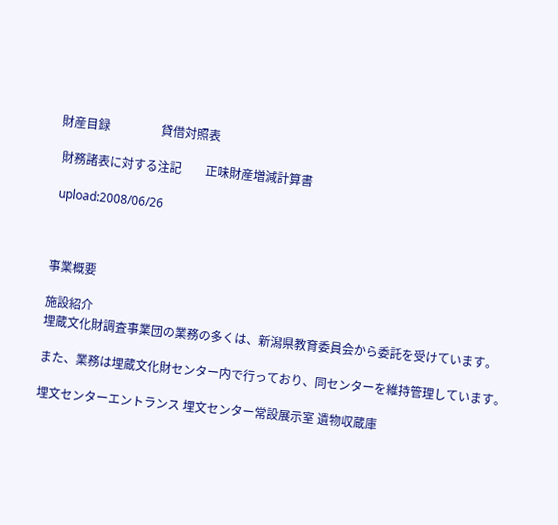財産目録                 貸借対照表

 財務諸表に対する注記        正味財産増減計算書

 upload:2008/06/26



事業概要

施設紹介
埋蔵文化財調査事業団の業務の多くは、新潟県教育委員会から委託を受けています。

また、業務は埋蔵文化財センター内で行っており、同センターを維持管理しています。

埋文センターエントランス 埋文センター常設展示室 遺物収蔵庫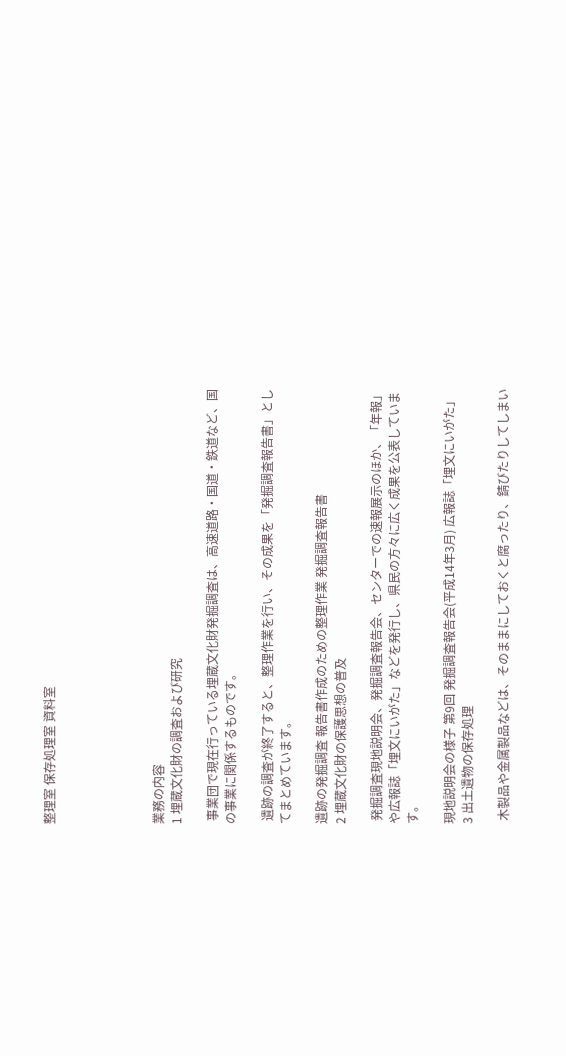整理室 保存処理室 資料室





業務の内容
1 埋蔵文化財の調査および研究

 事業団で現在行っている埋蔵文化財発掘調査は、高速道路・国道・鉄道など、国の事業に関係するものです。

 遺跡の調査が終了すると、整理作業を行い、その成果を「発掘調査報告書」としてまとめています。

遺跡の発掘調査 報告書作成のための整理作業 発掘調査報告書
2 埋蔵文化財の保護思想の普及

 発掘調査現地説明会、発掘調査報告会、センターでの速報展示のほか、「年報」や広報誌「埋文にいがた」などを発行し、県民の方々に広く成果を公表しています。

現地説明会の様子 第9回 発掘調査報告会(平成14年3月) 広報誌「埋文にいがた」
3 出土遺物の保存処理

 木製品や金属製品などは、そのままにしておくと腐ったり、錆びたりしてしまい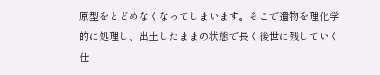原型をとどめなくなってしまいます。そこで遺物を理化学的に処理し、出土したままの状態で長く後世に残していく仕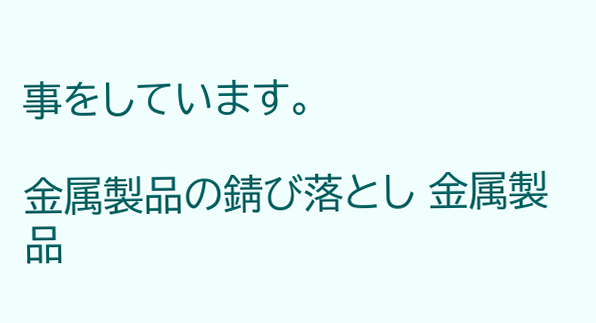事をしています。

金属製品の錆び落とし 金属製品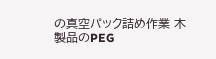の真空パック詰め作業 木製品のPEG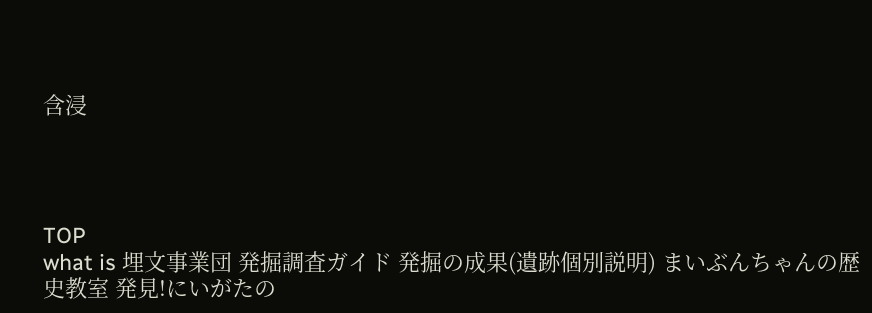含浸




TOP
what is 埋文事業団 発掘調査ガイド 発掘の成果(遺跡個別説明) まいぶんちゃんの歴史教室 発見!にいがたの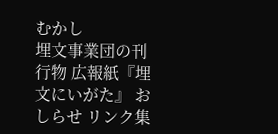むかし
埋文事業団の刊行物 広報紙『埋文にいがた』 おしらせ リンク集